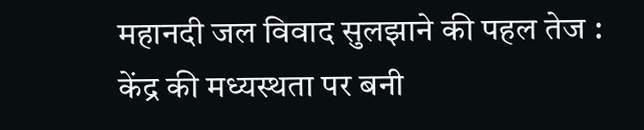महानदी जल विवाद सुलझाने की पहल तेज : केंद्र की मध्यस्थता पर बनी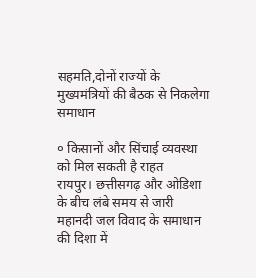सहमति,दोनों राज्यों के मुख्यमंत्रियों की बैठक से निकलेगा समाधान

० किसानों और सिंचाई व्यवस्था को मिल सकती है राहत
रायपुर। छत्तीसगढ़ और ओडिशा के बीच लंबे समय से जारी महानदी जल विवाद के समाधान की दिशा में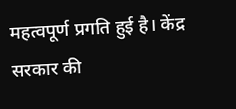महत्वपूर्ण प्रगति हुई है। केंद्र सरकार की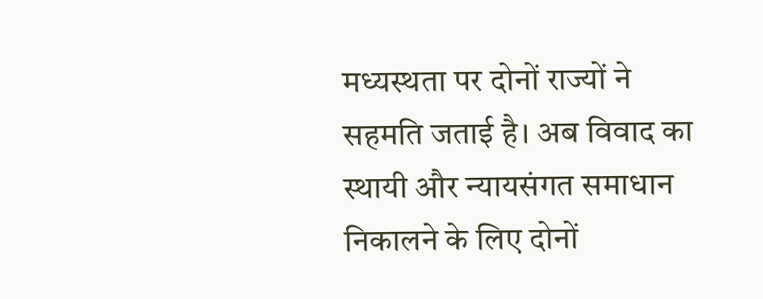मध्यस्थता पर दोनों राज्यों ने सहमति जताई है। अब विवाद का स्थायी और न्यायसंगत समाधान निकालने के लिए दोनों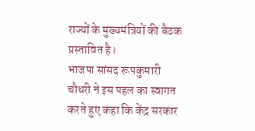राज्यों के मुख्यमंत्रियों की बैठक प्रस्तावित है।
भाजपा सांसद रूपकुमारी चौधरी ने इस पहल का स्वागत करते हुए कहा कि केंद्र सरकार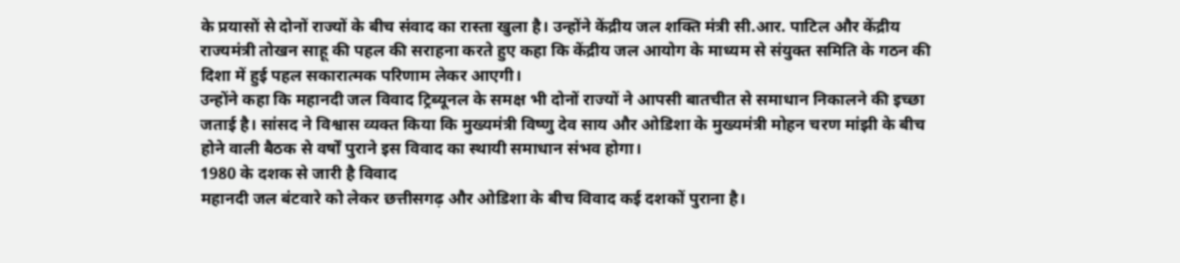के प्रयासों से दोनों राज्यों के बीच संवाद का रास्ता खुला है। उन्होंने केंद्रीय जल शक्ति मंत्री सी.आर. पाटिल और केंद्रीय राज्यमंत्री तोखन साहू की पहल की सराहना करते हुए कहा कि केंद्रीय जल आयोग के माध्यम से संयुक्त समिति के गठन की दिशा में हुई पहल सकारात्मक परिणाम लेकर आएगी।
उन्होंने कहा कि महानदी जल विवाद ट्रिब्यूनल के समक्ष भी दोनों राज्यों ने आपसी बातचीत से समाधान निकालने की इच्छा जताई है। सांसद ने विश्वास व्यक्त किया कि मुख्यमंत्री विष्णु देव साय और ओडिशा के मुख्यमंत्री मोहन चरण मांझी के बीच होने वाली बैठक से वर्षों पुराने इस विवाद का स्थायी समाधान संभव होगा।
1980 के दशक से जारी है विवाद
महानदी जल बंटवारे को लेकर छत्तीसगढ़ और ओडिशा के बीच विवाद कई दशकों पुराना है।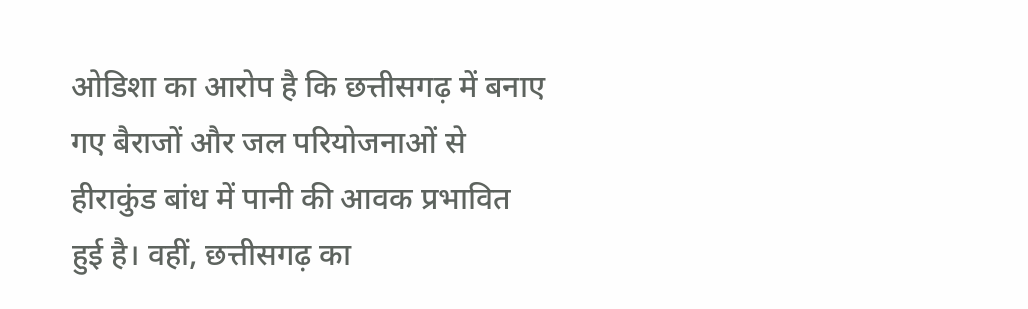ओडिशा का आरोप है कि छत्तीसगढ़ में बनाए गए बैराजों और जल परियोजनाओं से हीराकुंड बांध में पानी की आवक प्रभावित हुई है। वहीं, छत्तीसगढ़ का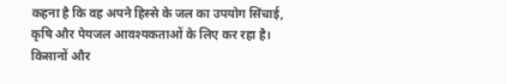कहना है कि वह अपने हिस्से के जल का उपयोग सिंचाई, कृषि और पेयजल आवश्यकताओं के लिए कर रहा है।
किसानों और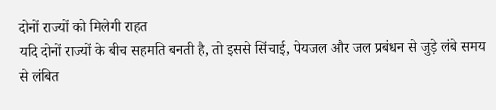दोनों राज्यों को मिलेगी राहत
यदि दोनों राज्यों के बीच सहमति बनती है, तो इससे सिंचाई, पेयजल और जल प्रबंधन से जुड़े लंबे समय से लंबित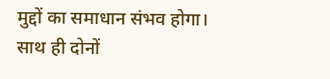मुद्दों का समाधान संभव होगा। साथ ही दोनों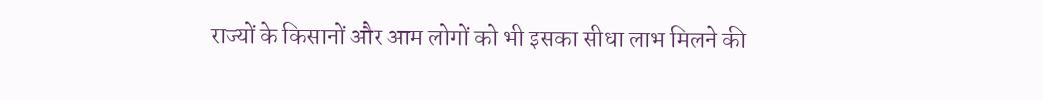राज्यों के किसानों और आम लोगों को भी इसका सीधा लाभ मिलने की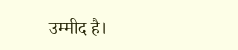उम्मीद है।